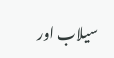سیلاب اور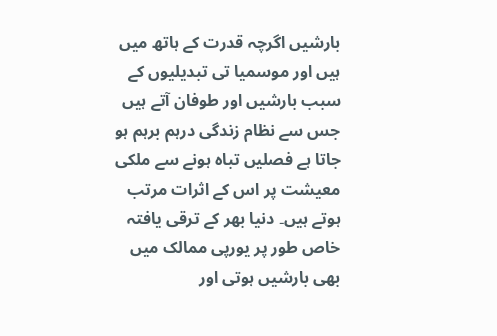بارشیں اگرچہ قدرت کے ہاتھ میں ہیں اور موسمیا تی تبدیلیوں کے سبب بارشیں اور طوفان آتے ہیں جس سے نظام زندگی درہم برہم ہو جاتا ہے فصلیں تباہ ہونے سے ملکی معیشت پر اس کے اثرات مرتب ہوتے ہیں۔ دنیا بھر کے ترقی یافتہ خاص طور پر یورپی ممالک میں بھی بارشیں ہوتی اور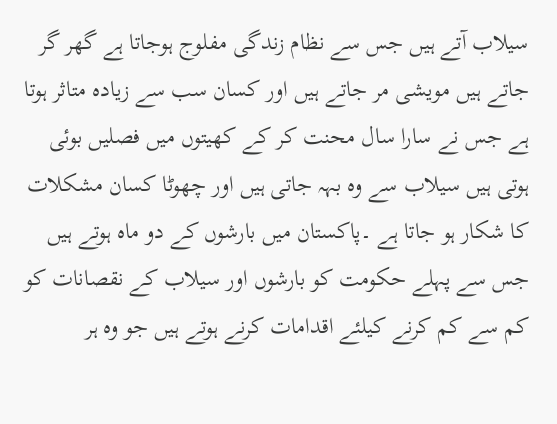سیلاب آتے ہیں جس سے نظام زندگی مفلوج ہوجاتا ہے گھر گر جاتے ہیں مویشی مر جاتے ہیں اور کسان سب سے زیادہ متاثر ہوتا ہے جس نے سارا سال محنت کر کے کھیتوں میں فصلیں بوئی ہوتی ہیں سیلاب سے وہ بہہ جاتی ہیں اور چھوٹا کسان مشکلات کا شکار ہو جاتا ہے ۔پاکستان میں بارشوں کے دو ماہ ہوتے ہیں جس سے پہلے حکومت کو بارشوں اور سیلاب کے نقصانات کو کم سے کم کرنے کیلئے اقدامات کرنے ہوتے ہیں جو وہ ہر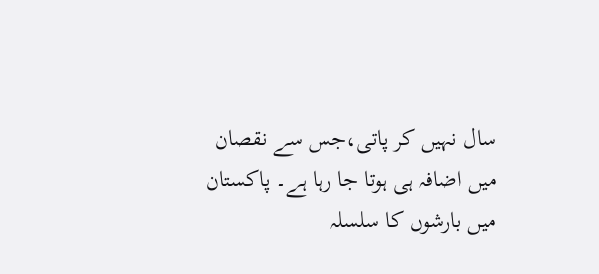سال نہیں کر پاتی،جس سے نقصان میں اضافہ ہی ہوتا جا رہا ہے۔ پاکستان میں بارشوں کا سلسلہ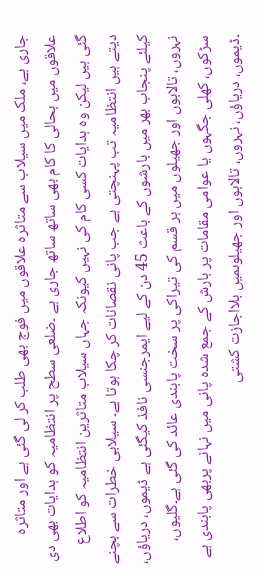جاری ہے، ملک میں سیلاب سے متاثرہ علاقوں میں فوج بھی طلب کر لی گئی ہے اور متاثرہ علاقوں میں بحالی کا کام بھی ساتھ ساتھ جاری ہے ۔ضلعی سطح پر انتظامیہ کو ہدایات بھی دی گئی ہیں لیکن وہ ہدایات کسی کام کی نہیں کیونکہ جہاں سیلاب متاثرین انتظامیہ کو اطلاع دیتے ہیں انتظامیہ تب پہنچتی ہے جب پانی نقصانات کر چکا ہوتا ہے۔ سیلابی خطرات سے بچنے کیلئے پنجاب بھر میں بارشوں کے باعث 45 دن کے لیے ایمرجنسی نافذ کیگئی ہے ڈیموں، دریاؤں، نہروں، تالابوں اور جھیلوں میں ہر قسم کی تیراکی پر سخت پابندی عائد کی گئی ہے۔گلیوں، سڑکوں، کھلی جگہوں یا عوامی مقامات پر بارش کے جمع شدہ پانی میں نہانے پربھی پابندی ہے ۔ڈیموں، دریاؤں، نہروں، تالابوں اور جھیلوںمیں بلااجازت کشتی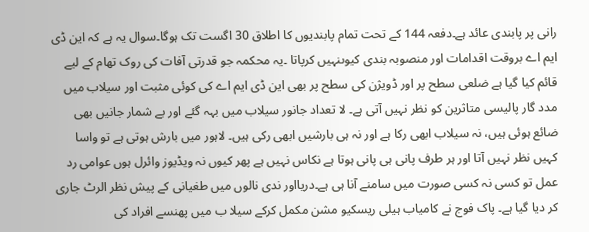رانی پر پابندی عائد ہے۔دفعہ 144 کے تحت تمام پابندیوں کا اطلاق 30 اگست تک ہوگا۔سوال یہ ہے کہ این ڈی ایم اے بروقت اقدامات اور منصوبہ بندی کیوںنہیں کرپاتا ۔یہ محکمہ جو قدرتی آفات کی روک تھام کے لیے قائم کیا گیا ہے ضلعی سطح پر اور ڈویژن کی سطح پر بھی این ڈی ایم اے کی کوئی مثبت اور سیلاب میں مدد گار پالیسی متاثرین کو نظر نہیں آتی ہے۔ لا تعداد جانور سیلاب میں بہہ گئے اور بے شمار جانیں بھی ضائع ہوئی ہیں، نہ سیلاب ابھی رکا ہے اور نہ ہی بارشیں ابھی رکی ہیں۔ لاہور میں بارش ہوتی ہے تو واسا کہیں نظر نہیں آتا اور ہر طرف پانی ہی پانی ہوتا ہے نکاس نہیں ہے پھر کیوں نہ ویڈیوز وائرل ہوں عوامی رد عمل تو کسی نہ کسی صورت میں سامنے آنا ہی ہے۔دریااور ندی نالوں میں طغیانی کے پیش نظر الرٹ جاری کر دیا گیا ہے۔ پاک فوج نے کامیاب ہیلی ریسکیو مشن مکمل کرکے سیلا ب میں پھنسے افراد کی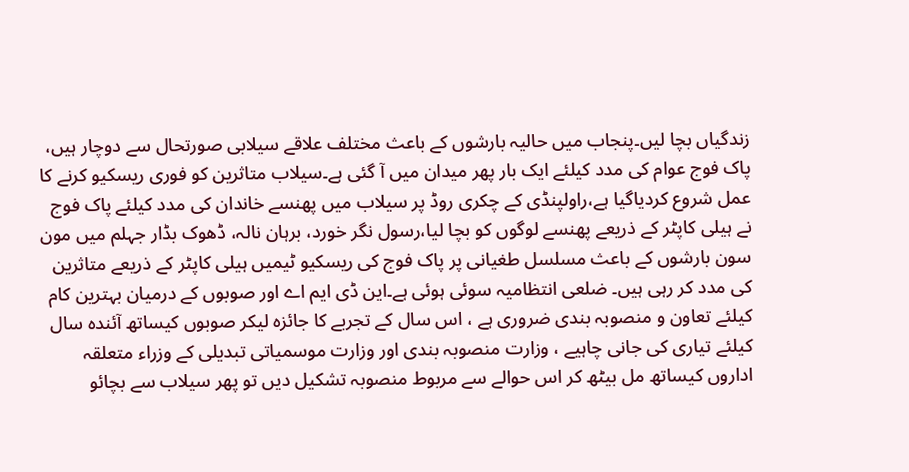زندگیاں بچا لیں۔پنجاب میں حالیہ بارشوں کے باعث مختلف علاقے سیلابی صورتحال سے دوچار ہیں، پاک فوج عوام کی مدد کیلئے ایک بار پھر میدان میں آ گئی ہے۔سیلاب متاثرین کو فوری ریسکیو کرنے کا عمل شروع کردیاگیا ہے،راولپنڈی کے چکری روڈ پر سیلاب میں پھنسے خاندان کی مدد کیلئے پاک فوج نے ہیلی کاپٹر کے ذریعے پھنسے لوگوں کو بچا لیا،رسول نگر خورد، برہان نالہ، ڈھوک بڈار جہلم میں مون سون بارشوں کے باعث مسلسل طغیانی پر پاک فوج کی ریسکیو ٹیمیں ہیلی کاپٹر کے ذریعے متاثرین کی مدد کر رہی ہیں۔ ضلعی انتظامیہ سوئی ہوئی ہے۔این ڈی ایم اے اور صوبوں کے درمیان بہترین کام کیلئے تعاون و منصوبہ بندی ضروری ہے ، اس سال کے تجربے کا جائزہ لیکر صوبوں کیساتھ آئندہ سال کیلئے تیاری کی جانی چاہیے ، وزارت منصوبہ بندی اور وزارت موسمیاتی تبدیلی کے وزراء متعلقہ اداروں کیساتھ مل بیٹھ کر اس حوالے سے مربوط منصوبہ تشکیل دیں تو پھر سیلاب سے بچائو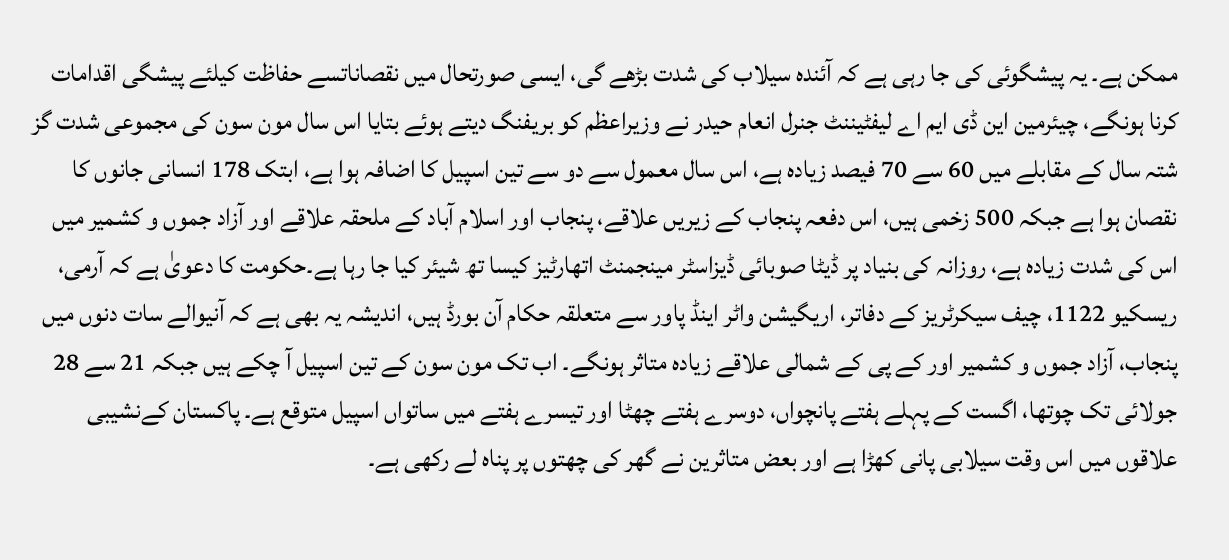ممکن ہے۔ یہ پیشگوئی کی جا رہی ہے کہ آئندہ سیلاب کی شدت بڑھے گی، ایسی صورتحال میں نقصاناتسے حفاظت کیلئے پیشگی اقدامات کرنا ہونگے، چیئرمین این ڈی ایم اے لیفٹیننٹ جنرل انعام حیدر نے وزیراعظم کو بریفنگ دیتے ہوئے بتایا اس سال مون سون کی مجموعی شدت گز شتہ سال کے مقابلے میں 60 سے 70 فیصد زیادہ ہے، اس سال معمول سے دو سے تین اسپیل کا اضافہ ہوا ہے، ابتک 178 انسانی جانوں کا نقصان ہوا ہے جبکہ 500 زخمی ہیں، اس دفعہ پنجاب کے زیریں علاقے، پنجاب اور اسلام آباد کے ملحقہ علاقے اور آزاد جموں و کشمیر میں اس کی شدت زیادہ ہے، روزانہ کی بنیاد پر ڈیٹا صوبائی ڈیزاسٹر مینجمنٹ اتھارٹیز کیسا تھ شیئر کیا جا رہا ہے۔حکومت کا دعویٰ ہے کہ آرمی، ریسکیو 1122، چیف سیکرٹریز کے دفاتر، اریگیشن واٹر اینڈ پاور سے متعلقہ حکام آن بورڈ ہیں، اندیشہ یہ بھی ہے کہ آنیوالے سات دنوں میں پنجاب، آزاد جموں و کشمیر اور کے پی کے شمالی علاقے زیادہ متاثر ہونگے۔ اب تک مون سون کے تین اسپیل آ چکے ہیں جبکہ 21 سے 28 جولائی تک چوتھا، اگست کے پہلے ہفتے پانچواں، دوسرے ہفتے چھٹا اور تیسرے ہفتے میں ساتواں اسپیل متوقع ہے۔ پاکستان کےنشیبی علاقوں میں اس وقت سیلابی پانی کھڑا ہے اور بعض متاثرین نے گھر کی چھتوں پر پناہ لے رکھی ہے۔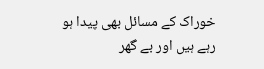خوراک کے مسائل بھی پیدا ہو رہے ہیں اور بے گھر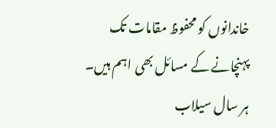خاندانوں کو محفوظ مقامات تک پہنچانے کے مسائل بھی اہم ہیں۔ ہر سال سیلاب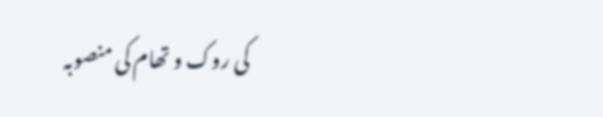کی روک و تھام کی منصوبہ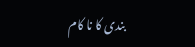بندی کا نا کام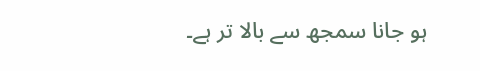ہو جانا سمجھ سے بالا تر ہے۔